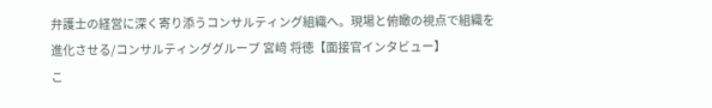弁護士の経営に深く寄り添うコンサルティング組織へ。現場と俯瞰の視点で組織を進化させる/コンサルティンググループ 宮﨑 将徳【面接官インタビュー】
こ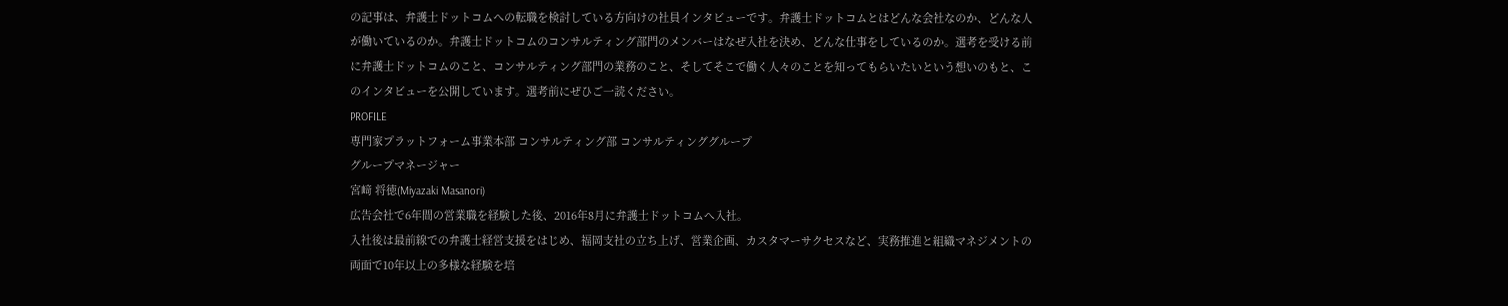の記事は、弁護士ドットコムへの転職を検討している方向けの社員インタビューです。弁護士ドットコムとはどんな会社なのか、どんな人が働いているのか。弁護士ドットコムのコンサルティング部門のメンバーはなぜ入社を決め、どんな仕事をしているのか。選考を受ける前に弁護士ドットコムのこと、コンサルティング部門の業務のこと、そしてそこで働く人々のことを知ってもらいたいという想いのもと、このインタビューを公開しています。選考前にぜひご一読ください。
PROFILE
専門家プラットフォーム事業本部 コンサルティング部 コンサルティンググループ
グループマネージャー
宮﨑 将徳(Miyazaki Masanori)
広告会社で6年間の営業職を経験した後、2016年8月に弁護士ドットコムへ入社。
入社後は最前線での弁護士経営支援をはじめ、福岡支社の立ち上げ、営業企画、カスタマーサクセスなど、実務推進と組織マネジメントの両面で10年以上の多様な経験を培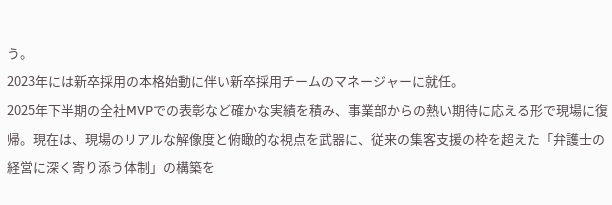う。
2023年には新卒採用の本格始動に伴い新卒採用チームのマネージャーに就任。
2025年下半期の全社MVPでの表彰など確かな実績を積み、事業部からの熱い期待に応える形で現場に復帰。現在は、現場のリアルな解像度と俯瞰的な視点を武器に、従来の集客支援の枠を超えた「弁護士の経営に深く寄り添う体制」の構築を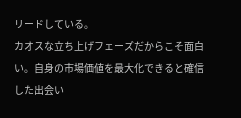リードしている。
カオスな立ち上げフェーズだからこそ面白い。自身の市場価値を最大化できると確信した出会い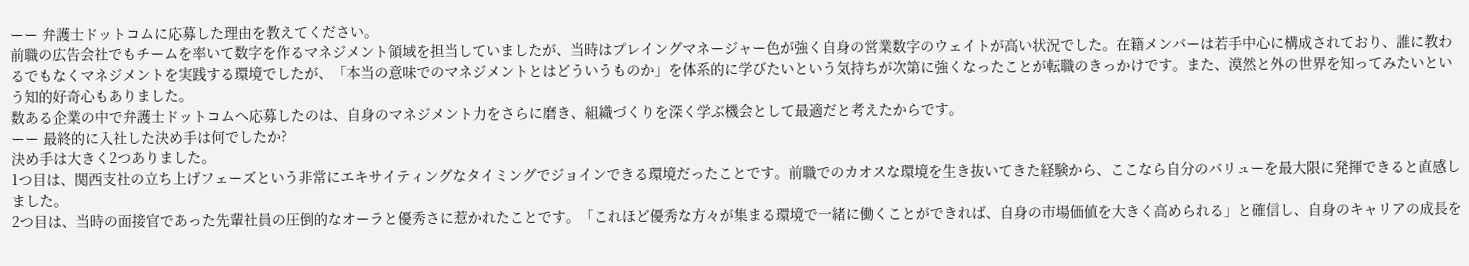ーー 弁護士ドットコムに応募した理由を教えてください。
前職の広告会社でもチームを率いて数字を作るマネジメント領域を担当していましたが、当時はプレイングマネージャー色が強く自身の営業数字のウェイトが高い状況でした。在籍メンバーは若手中心に構成されており、誰に教わるでもなくマネジメントを実践する環境でしたが、「本当の意味でのマネジメントとはどういうものか」を体系的に学びたいという気持ちが次第に強くなったことが転職のきっかけです。また、漠然と外の世界を知ってみたいという知的好奇心もありました。
数ある企業の中で弁護士ドットコムへ応募したのは、自身のマネジメント力をさらに磨き、組織づくりを深く学ぶ機会として最適だと考えたからです。
ーー 最終的に入社した決め手は何でしたか?
決め手は大きく2つありました。
1つ目は、関西支社の立ち上げフェーズという非常にエキサイティングなタイミングでジョインできる環境だったことです。前職でのカオスな環境を生き抜いてきた経験から、ここなら自分のバリューを最大限に発揮できると直感しました。
2つ目は、当時の面接官であった先輩社員の圧倒的なオーラと優秀さに惹かれたことです。「これほど優秀な方々が集まる環境で一緒に働くことができれば、自身の市場価値を大きく高められる」と確信し、自身のキャリアの成長を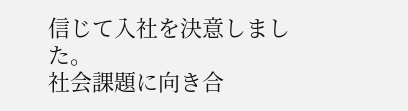信じて入社を決意しました。
社会課題に向き合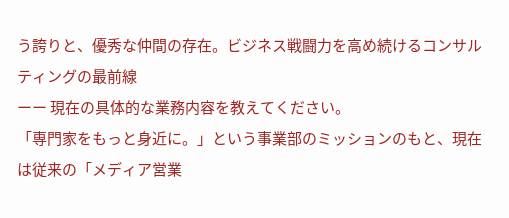う誇りと、優秀な仲間の存在。ビジネス戦闘力を高め続けるコンサルティングの最前線
ーー 現在の具体的な業務内容を教えてください。
「専門家をもっと身近に。」という事業部のミッションのもと、現在は従来の「メディア営業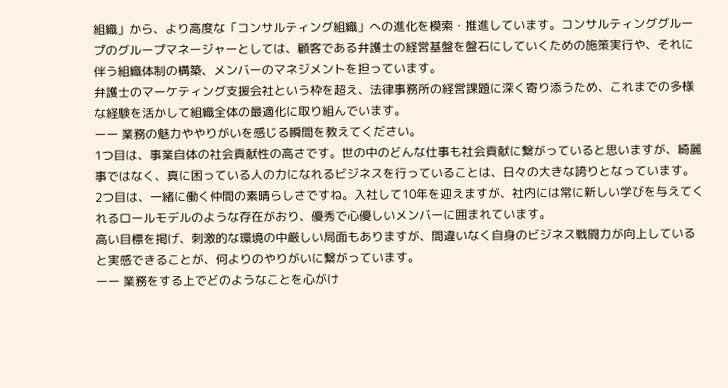組織」から、より高度な「コンサルティング組織」への進化を模索・推進しています。コンサルティンググループのグループマネージャーとしては、顧客である弁護士の経営基盤を盤石にしていくための施策実行や、それに伴う組織体制の構築、メンバーのマネジメントを担っています。
弁護士のマーケティング支援会社という枠を超え、法律事務所の経営課題に深く寄り添うため、これまでの多様な経験を活かして組織全体の最適化に取り組んでいます。
ーー 業務の魅力ややりがいを感じる瞬間を教えてください。
1つ目は、事業自体の社会貢献性の高さです。世の中のどんな仕事も社会貢献に繋がっていると思いますが、綺麗事ではなく、真に困っている人の力になれるビジネスを行っていることは、日々の大きな誇りとなっています。
2つ目は、一緒に働く仲間の素晴らしさですね。入社して10年を迎えますが、社内には常に新しい学びを与えてくれるロールモデルのような存在がおり、優秀で心優しいメンバーに囲まれています。
高い目標を掲げ、刺激的な環境の中厳しい局面もありますが、間違いなく自身のビジネス戦闘力が向上していると実感できることが、何よりのやりがいに繋がっています。
ーー 業務をする上でどのようなことを心がけ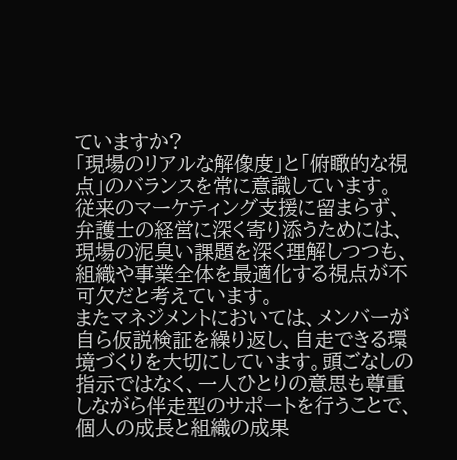ていますか?
「現場のリアルな解像度」と「俯瞰的な視点」のバランスを常に意識しています。
従来のマーケティング支援に留まらず、弁護士の経営に深く寄り添うためには、現場の泥臭い課題を深く理解しつつも、組織や事業全体を最適化する視点が不可欠だと考えています。
またマネジメントにおいては、メンバーが自ら仮説検証を繰り返し、自走できる環境づくりを大切にしています。頭ごなしの指示ではなく、一人ひとりの意思も尊重しながら伴走型のサポートを行うことで、個人の成長と組織の成果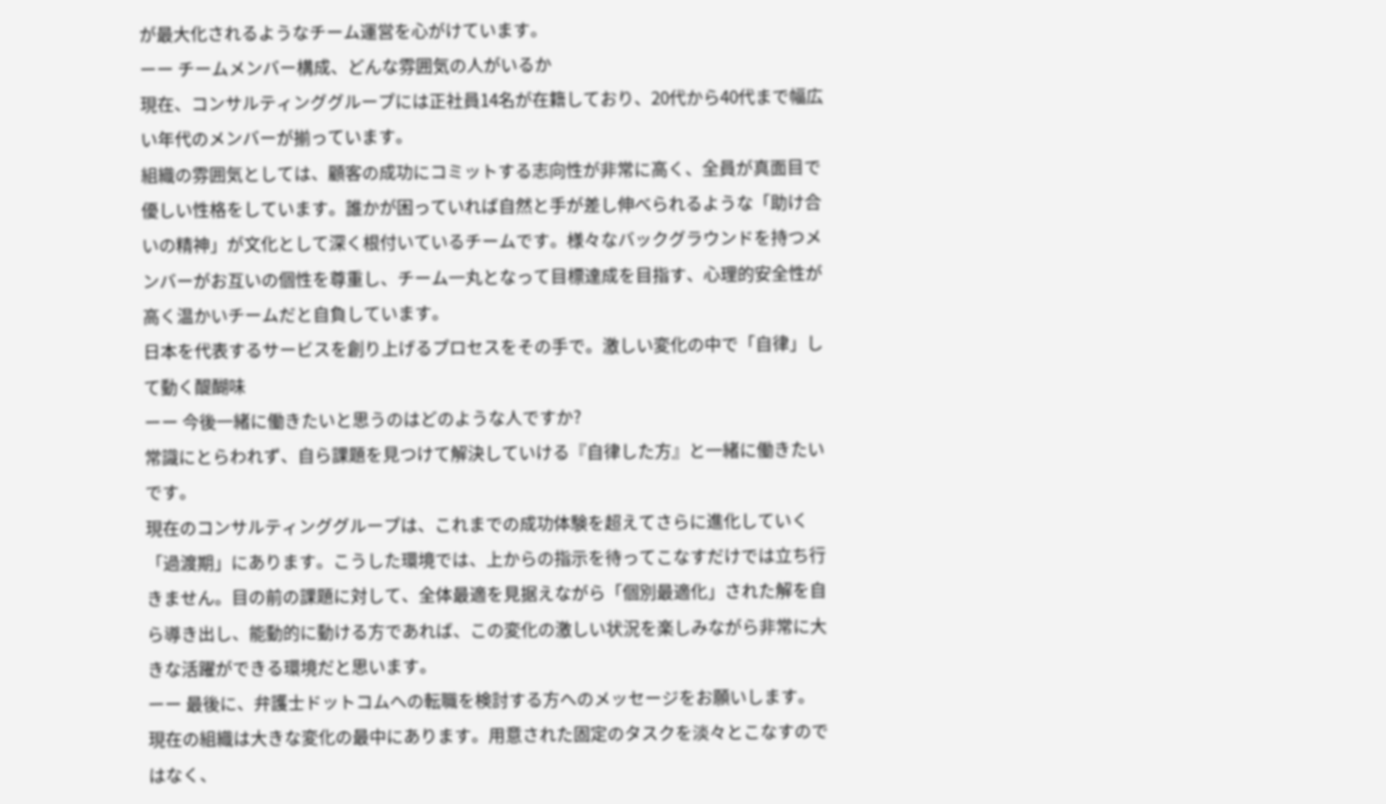が最大化されるようなチーム運営を心がけています。
ーー チームメンバー構成、どんな雰囲気の人がいるか
現在、コンサルティンググループには正社員14名が在籍しており、20代から40代まで幅広い年代のメンバーが揃っています。
組織の雰囲気としては、顧客の成功にコミットする志向性が非常に高く、全員が真面目で優しい性格をしています。誰かが困っていれば自然と手が差し伸べられるような「助け合いの精神」が文化として深く根付いているチームです。様々なバックグラウンドを持つメンバーがお互いの個性を尊重し、チーム一丸となって目標達成を目指す、心理的安全性が高く温かいチームだと自負しています。
日本を代表するサービスを創り上げるプロセスをその手で。激しい変化の中で「自律」して動く醍醐味
ーー 今後一緒に働きたいと思うのはどのような人ですか?
常識にとらわれず、自ら課題を見つけて解決していける『自律した方』と一緒に働きたいです。
現在のコンサルティンググループは、これまでの成功体験を超えてさらに進化していく「過渡期」にあります。こうした環境では、上からの指示を待ってこなすだけでは立ち行きません。目の前の課題に対して、全体最適を見据えながら「個別最適化」された解を自ら導き出し、能動的に動ける方であれば、この変化の激しい状況を楽しみながら非常に大きな活躍ができる環境だと思います。
ーー 最後に、弁護士ドットコムへの転職を検討する方へのメッセージをお願いします。
現在の組織は大きな変化の最中にあります。用意された固定のタスクを淡々とこなすのではなく、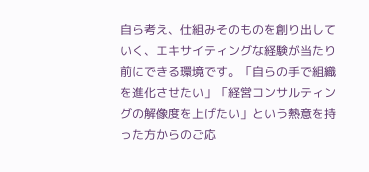自ら考え、仕組みそのものを創り出していく、エキサイティングな経験が当たり前にできる環境です。「自らの手で組織を進化させたい」「経営コンサルティングの解像度を上げたい」という熱意を持った方からのご応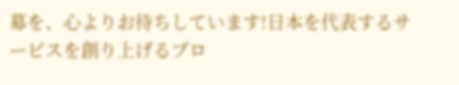募を、心よりお待ちしています!日本を代表するサービスを創り上げるプロ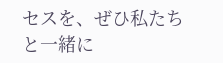セスを、ぜひ私たちと一緒に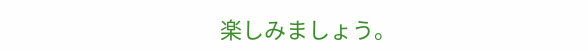楽しみましょう。